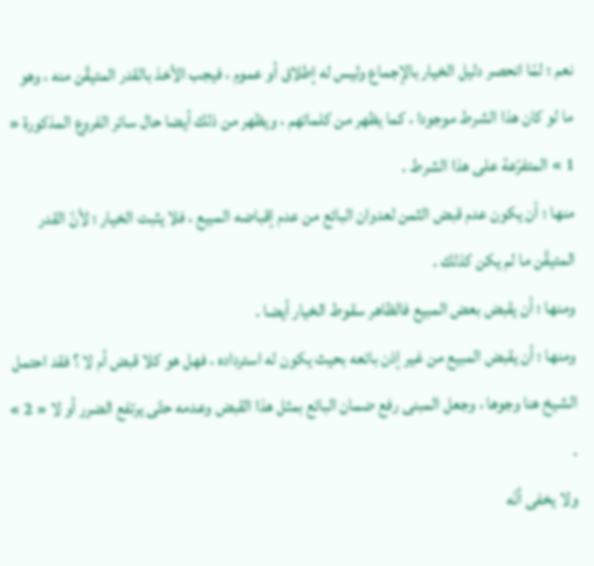نعم ؛ لمّا انحصر دليل الخيار بالإجماع وليس له إطلاق أو عموم ، فيجب الأخذ بالقدر المتيقّن منه ، وهو ما لو كان هذا الشرط موجودا ، كما يظهر من كلماتهم ، ويظهر من ذلك أيضا حال سائر الفروع المذكورة « 1 » المتفرّعة على هذا الشرط .
منها ؛ أن يكون عدم قبض الثمن لعدوان البائع من عدم إقباضه المبيع ، فلا يثبت الخيار ؛ لأنّ القدر المتيقّن ما لم يكن كذلك .
ومنها ؛ أن يقبض بعض المبيع فالظاهر سقوط الخيار أيضا .
ومنها ؛ أن يقبض المبيع من غير إذن بائعه بحيث يكون له استرداده ، فهل هو كلا قبض أم لا ؟ فقد احتمل الشيخ هنا وجوها ، وجعل المبنى رفع ضمان البائع بمثل هذا القبض وعدمه حتّى يرتفع الضرر أو لا « 2 » .
ولا يخفى أنّه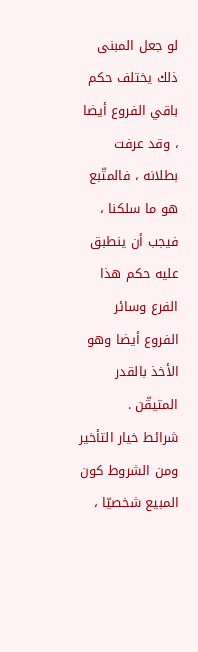لو جعل المبنى ذلك يختلف حكم باقي الفروع أيضا ، وقد عرفت بطلانه ، فالمتّبع هو ما سلكنا ، فيجب أن ينطبق عليه حكم هذا الفرع وسائر الفروع أيضا وهو الأخذ بالقدر المتيقّن .
شرائط خيار التأخير
ومن الشروط كون المبيع شخصيّا ،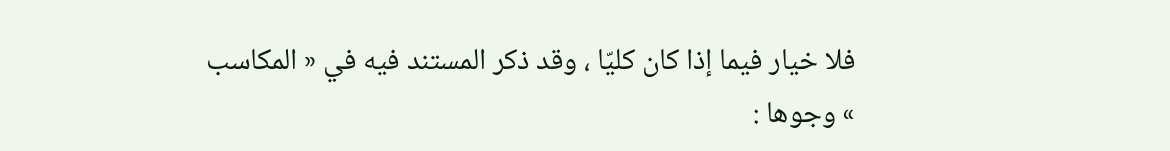فلا خيار فيما إذا كان كليّا ، وقد ذكر المستند فيه في « المكاسب » وجوها :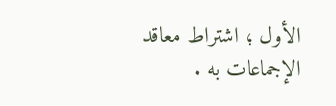الأول ؛ اشتراط معاقد الإجماعات به .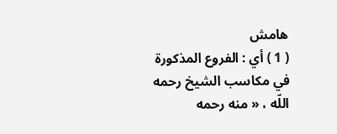هامش
( 1 ) أي : الفروع المذكورة في مكاسب الشيخ رحمه اللّه ، « منه رحمه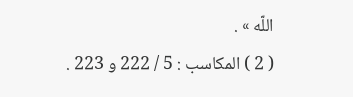اللّه » .
( 2 ) المكاسب : 5 / 222 و 223 .